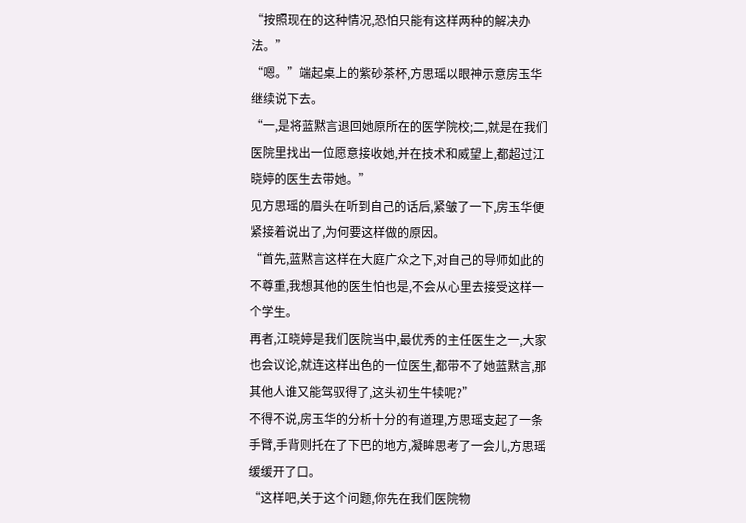“按照现在的这种情况,恐怕只能有这样两种的解决办法。”
“嗯。”端起桌上的紫砂茶杯,方思瑶以眼神示意房玉华继续说下去。
“一,是将蓝黙言退回她原所在的医学院校;二,就是在我们医院里找出一位愿意接收她,并在技术和威望上,都超过江晓婷的医生去带她。”
见方思瑶的眉头在听到自己的话后,紧皱了一下,房玉华便紧接着说出了,为何要这样做的原因。
“首先,蓝黙言这样在大庭广众之下,对自己的导师如此的不尊重,我想其他的医生怕也是,不会从心里去接受这样一个学生。
再者,江晓婷是我们医院当中,最优秀的主任医生之一,大家也会议论,就连这样出色的一位医生,都带不了她蓝黙言,那其他人谁又能驾驭得了,这头初生牛犊呢?”
不得不说,房玉华的分析十分的有道理,方思瑶支起了一条手臂,手背则托在了下巴的地方,凝眸思考了一会儿,方思瑶缓缓开了口。
“这样吧,关于这个问题,你先在我们医院物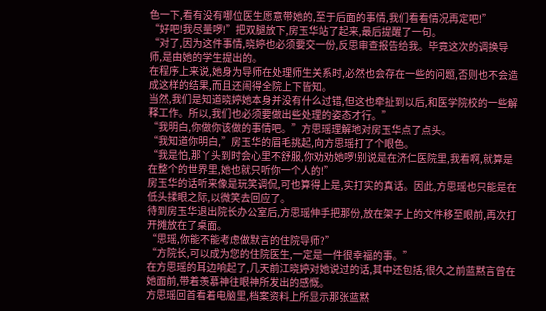色一下,看有没有哪位医生愿意带她的,至于后面的事情,我们看看情况再定吧!”
“好吧!我尽量啰!”把双腿放下,房玉华站了起来,最后提醒了一句。
“对了,因为这件事情,晓婷也必须要交一份,反思审查报告给我。毕竟这次的调换导师,是由她的学生提出的。
在程序上来说,她身为导师在处理师生关系时,必然也会存在一些的问题,否则也不会造成这样的结果,而且还闹得全院上下皆知。
当然,我们是知道晓婷她本身并没有什么过错,但这也牵扯到以后,和医学院校的一些解释工作。所以,我们也必须要做出些处理的姿态才行。”
“我明白,你做你该做的事情吧。”方思瑶理解地对房玉华点了点头。
“我知道你明白,”房玉华的眉毛挑起,向方思瑶打了个眼色。
“我是怕,那丫头到时会心里不舒服,你劝劝她啰!别说是在济仁医院里,我看啊,就算是在整个的世界里,她也就只听你一个人的!”
房玉华的话听来像是玩笑调侃,可也算得上是,实打实的真话。因此,方思瑶也只能是在低头揉眼之际,以微笑去回应了。
待到房玉华退出院长办公室后,方思瑶伸手把那份,放在架子上的文件移至眼前,再次打开摊放在了桌面。
“思瑶,你能不能考虑做默言的住院导师?”
“方院长,可以成为您的住院医生,一定是一件很幸福的事。”
在方思瑶的耳边响起了,几天前江晓婷对她说过的话,其中还包括,很久之前蓝黙言曾在她面前,带着羡慕神往眼神所发出的感慨。
方思瑶回首看着电脑里,档案资料上所显示那张蓝黙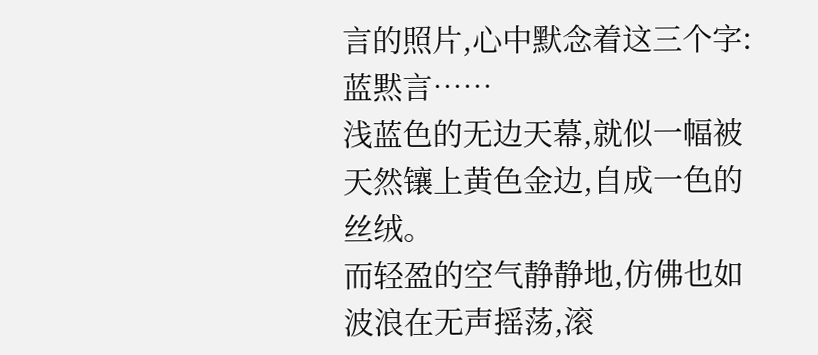言的照片,心中默念着这三个字:
蓝黙言……
浅蓝色的无边天幕,就似一幅被天然镶上黄色金边,自成一色的丝绒。
而轻盈的空气静静地,仿佛也如波浪在无声摇荡,滚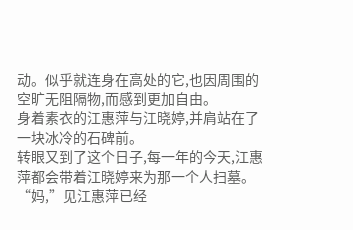动。似乎就连身在高处的它,也因周围的空旷无阻隔物,而感到更加自由。
身着素衣的江惠萍与江晓婷,并肩站在了一块冰冷的石碑前。
转眼又到了这个日子,每一年的今天,江惠萍都会带着江晓婷来为那一个人扫墓。
“妈,”见江惠萍已经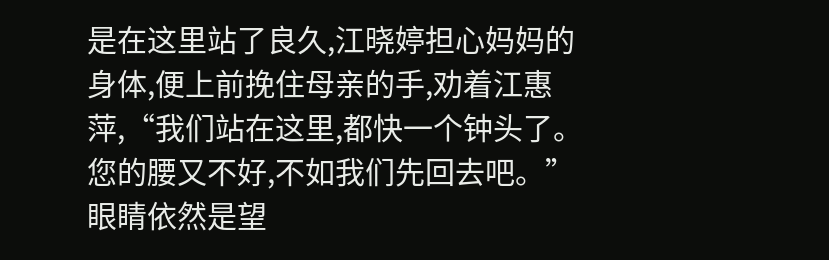是在这里站了良久,江晓婷担心妈妈的身体,便上前挽住母亲的手,劝着江惠萍,“我们站在这里,都快一个钟头了。您的腰又不好,不如我们先回去吧。”
眼睛依然是望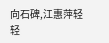向石碑,江惠萍轻轻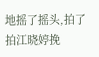地摇了摇头,拍了拍江晓婷挽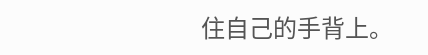住自己的手背上。